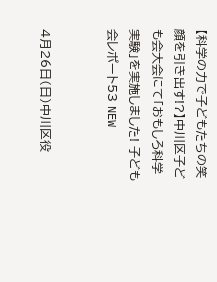【科学の力で子どもたちの笑顔を引き出す!?】中川区子ども会大会にて「おもしろ科学実験」を実施しました! 子ども会レポート53 NEW


4月26日(日)中川区役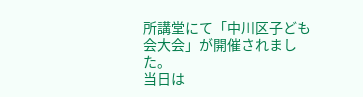所講堂にて「中川区子ども会大会」が開催されました。
当日は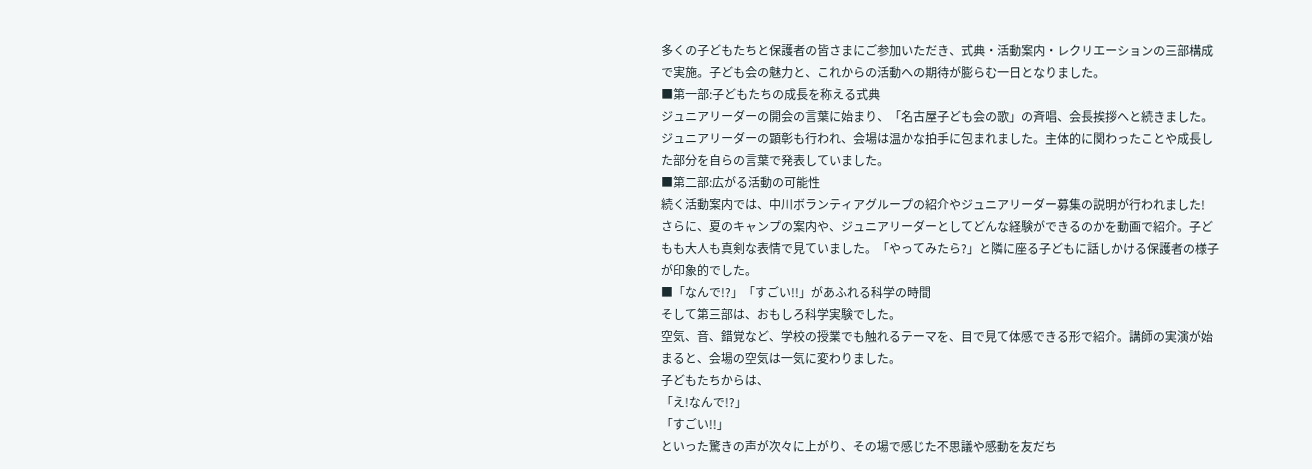多くの子どもたちと保護者の皆さまにご参加いただき、式典・活動案内・レクリエーションの三部構成で実施。子ども会の魅力と、これからの活動への期待が膨らむ一日となりました。
■第一部:子どもたちの成長を称える式典
ジュニアリーダーの開会の言葉に始まり、「名古屋子ども会の歌」の斉唱、会長挨拶へと続きました。ジュニアリーダーの顕彰も行われ、会場は温かな拍手に包まれました。主体的に関わったことや成長した部分を自らの言葉で発表していました。
■第二部:広がる活動の可能性
続く活動案内では、中川ボランティアグループの紹介やジュニアリーダー募集の説明が行われました!
さらに、夏のキャンプの案内や、ジュニアリーダーとしてどんな経験ができるのかを動画で紹介。子どもも大人も真剣な表情で見ていました。「やってみたら?」と隣に座る子どもに話しかける保護者の様子が印象的でした。
■「なんで!?」「すごい!!」があふれる科学の時間
そして第三部は、おもしろ科学実験でした。
空気、音、錯覚など、学校の授業でも触れるテーマを、目で見て体感できる形で紹介。講師の実演が始まると、会場の空気は一気に変わりました。
子どもたちからは、
「え!なんで!?」
「すごい!!」
といった驚きの声が次々に上がり、その場で感じた不思議や感動を友だち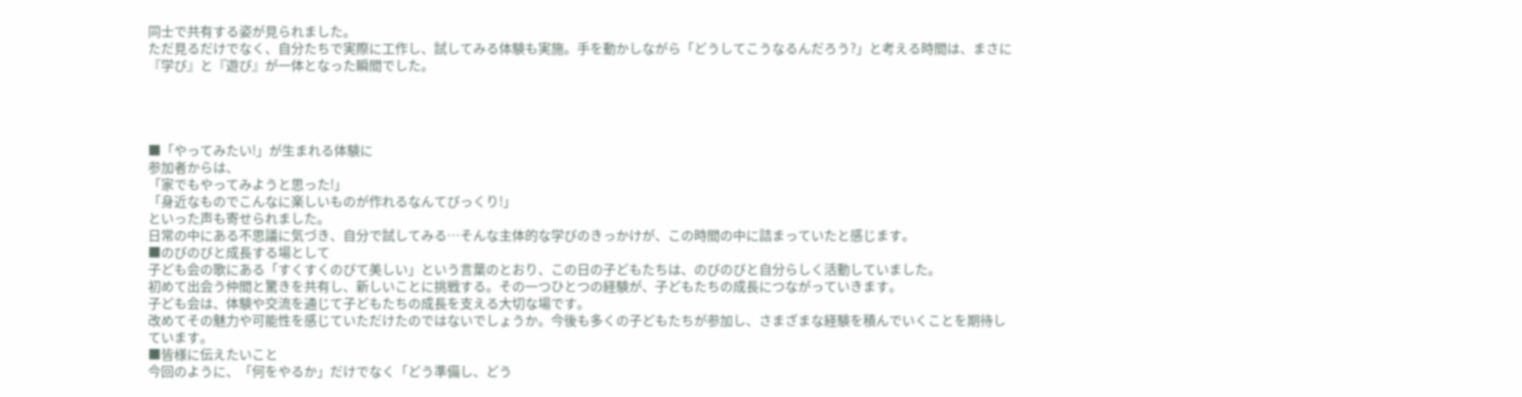同士で共有する姿が見られました。
ただ見るだけでなく、自分たちで実際に工作し、試してみる体験も実施。手を動かしながら「どうしてこうなるんだろう?」と考える時間は、まさに『学び』と『遊び』が一体となった瞬間でした。




■「やってみたい!」が生まれる体験に
参加者からは、
「家でもやってみようと思った!」
「身近なものでこんなに楽しいものが作れるなんてびっくり!」
といった声も寄せられました。
日常の中にある不思議に気づき、自分で試してみる…そんな主体的な学びのきっかけが、この時間の中に詰まっていたと感じます。
■のびのびと成長する場として
子ども会の歌にある「すくすくのびて美しい」という言葉のとおり、この日の子どもたちは、のびのびと自分らしく活動していました。
初めて出会う仲間と驚きを共有し、新しいことに挑戦する。その一つひとつの経験が、子どもたちの成長につながっていきます。
子ども会は、体験や交流を通じて子どもたちの成長を支える大切な場です。
改めてその魅力や可能性を感じていただけたのではないでしょうか。今後も多くの子どもたちが参加し、さまざまな経験を積んでいくことを期待しています。
■皆様に伝えたいこと
今回のように、「何をやるか」だけでなく「どう準備し、どう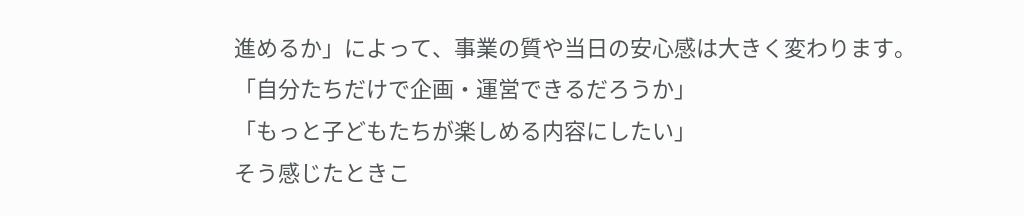進めるか」によって、事業の質や当日の安心感は大きく変わります。
「自分たちだけで企画・運営できるだろうか」
「もっと子どもたちが楽しめる内容にしたい」
そう感じたときこ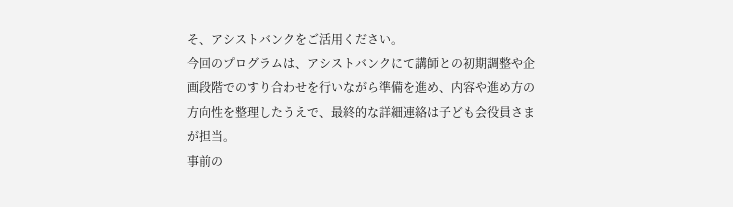そ、アシストバンクをご活用ください。
今回のプログラムは、アシストバンクにて講師との初期調整や企画段階でのすり合わせを行いながら準備を進め、内容や進め方の方向性を整理したうえで、最終的な詳細連絡は子ども会役員さまが担当。
事前の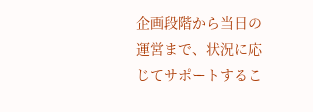企画段階から当日の運営まで、状況に応じてサポートするこ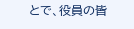とで、役員の皆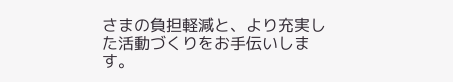さまの負担軽減と、より充実した活動づくりをお手伝いします。